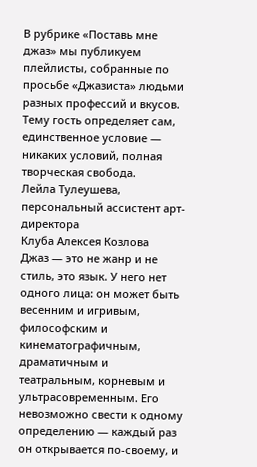В рубрике «Поставь мне джаз» мы публикуем плейлисты, собранные по просьбе «Джазиста» людьми разных профессий и вкусов. Тему гость определяет сам, единственное условие — никаких условий, полная творческая свобода.
Лейла Тулеушева,
персональный ассистент арт-директора
Клуба Алексея Козлова
Джаз — это не жанр и не стиль, это язык. У него нет одного лица: он может быть весенним и игривым, философским и кинематографичным, драматичным и театральным, корневым и ультрасовременным. Его невозможно свести к одному определению — каждый раз он открывается по-своему, и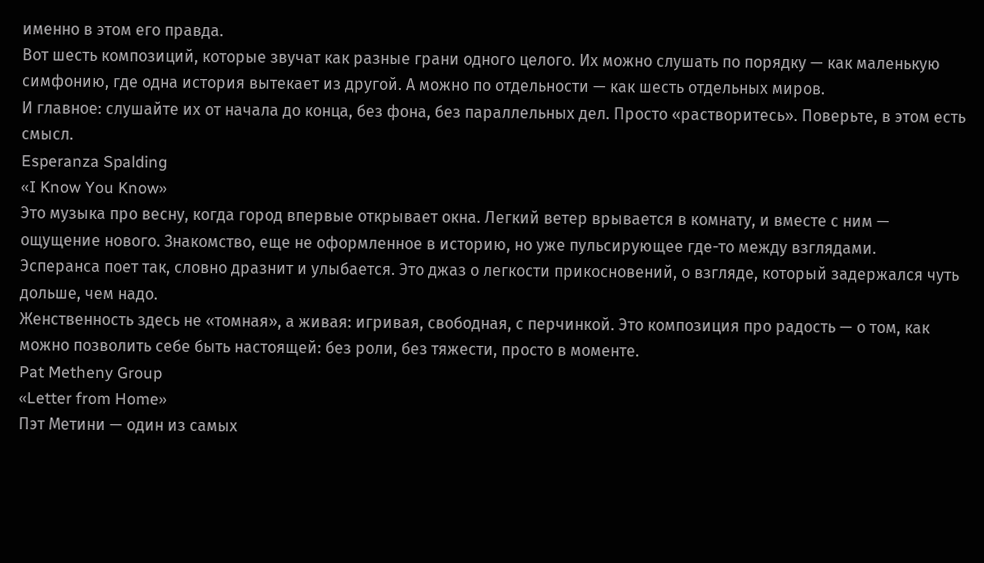именно в этом его правда.
Вот шесть композиций, которые звучат как разные грани одного целого. Их можно слушать по порядку — как маленькую симфонию, где одна история вытекает из другой. А можно по отдельности — как шесть отдельных миров.
И главное: слушайте их от начала до конца, без фона, без параллельных дел. Просто «растворитесь». Поверьте, в этом есть смысл.
Esperanza Spalding
«I Know You Know»
Это музыка про весну, когда город впервые открывает окна. Легкий ветер врывается в комнату, и вместе с ним — ощущение нового. Знакомство, еще не оформленное в историю, но уже пульсирующее где-то между взглядами.
Эсперанса поет так, словно дразнит и улыбается. Это джаз о легкости прикосновений, о взгляде, который задержался чуть дольше, чем надо.
Женственность здесь не «томная», а живая: игривая, свободная, с перчинкой. Это композиция про радость — о том, как можно позволить себе быть настоящей: без роли, без тяжести, просто в моменте.
Pat Metheny Group
«Letter from Home»
Пэт Метини — один из самых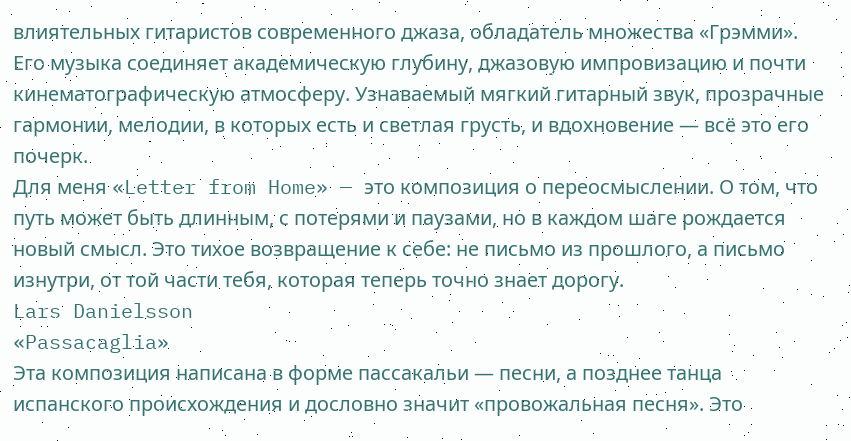влиятельных гитаристов современного джаза, обладатель множества «Грэмми». Его музыка соединяет академическую глубину, джазовую импровизацию и почти кинематографическую атмосферу. Узнаваемый мягкий гитарный звук, прозрачные гармонии, мелодии, в которых есть и светлая грусть, и вдохновение — всё это его почерк.
Для меня «Letter from Home» — это композиция о переосмыслении. О том, что путь может быть длинным, с потерями и паузами, но в каждом шаге рождается новый смысл. Это тихое возвращение к себе: не письмо из прошлого, а письмо изнутри, от той части тебя, которая теперь точно знает дорогу.
Lars Danielsson
«Passacaglia»
Эта композиция написана в форме пассакальи — песни, а позднее танца испанского происхождения и дословно значит «провожальная песня». Это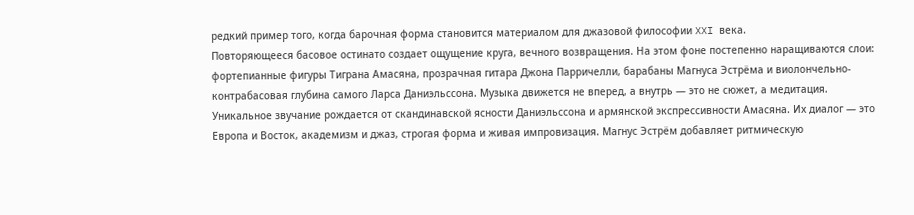редкий пример того, когда барочная форма становится материалом для джазовой философии XXI века.
Повторяющееся басовое остинато создает ощущение круга, вечного возвращения. На этом фоне постепенно наращиваются слои: фортепианные фигуры Тиграна Амасяна, прозрачная гитара Джона Парричелли, барабаны Магнуса Эстрёма и виолончельно-контрабасовая глубина самого Ларса Даниэльссона. Музыка движется не вперед, а внутрь — это не сюжет, а медитация.
Уникальное звучание рождается от скандинавской ясности Даниэльссона и армянской экспрессивности Амасяна. Их диалог — это Европа и Восток, академизм и джаз, строгая форма и живая импровизация. Магнус Эстрём добавляет ритмическую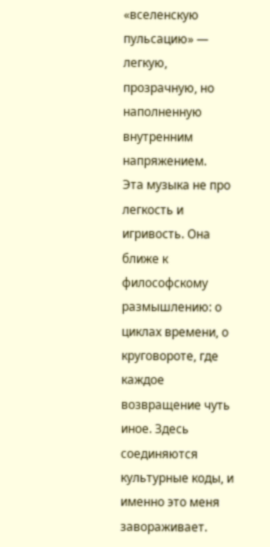«вселенскую пульсацию» — легкую, прозрачную, но наполненную внутренним напряжением.
Эта музыка не про легкость и игривость. Она ближе к философскому размышлению: о циклах времени, о круговороте, где каждое возвращение чуть иное. Здесь соединяются культурные коды, и именно это меня завораживает.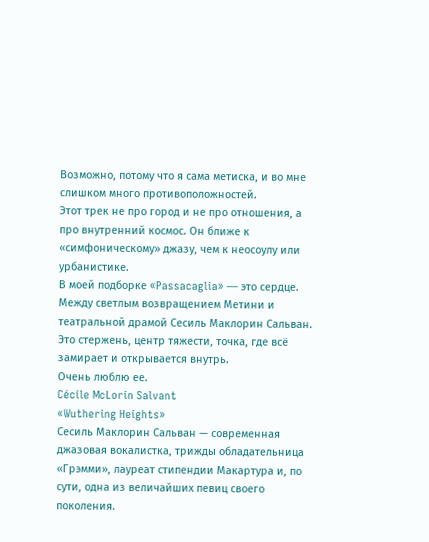Возможно, потому что я сама метиска, и во мне слишком много противоположностей.
Этот трек не про город и не про отношения, а про внутренний космос. Он ближе к «симфоническому» джазу, чем к неосоулу или урбанистике.
В моей подборке «Passacaglia» — это сердце. Между светлым возвращением Метини и театральной драмой Сесиль Маклорин Сальван. Это стержень, центр тяжести, точка, где всё замирает и открывается внутрь.
Очень люблю ее.
Cécile McLorin Salvant
«Wuthering Heights»
Сесиль Маклорин Сальван — современная джазовая вокалистка, трижды обладательница «Грэмми», лауреат стипендии Макартура и, по сути, одна из величайших певиц своего поколения.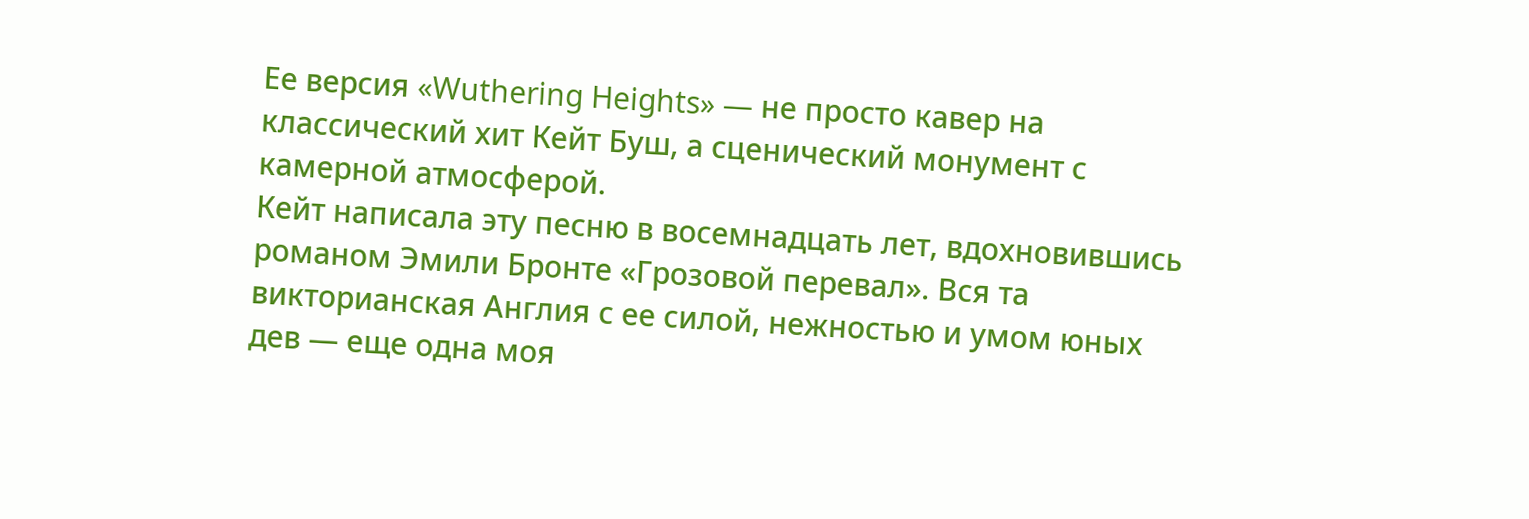Ее версия «Wuthering Heights» — не просто кавер на классический хит Кейт Буш, а сценический монумент с камерной атмосферой.
Кейт написала эту песню в восемнадцать лет, вдохновившись романом Эмили Бронте «Грозовой перевал». Вся та викторианская Англия с ее силой, нежностью и умом юных дев — еще одна моя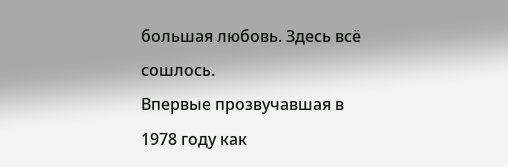большая любовь. Здесь всё сошлось.
Впервые прозвучавшая в 1978 году как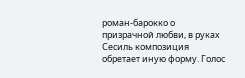роман-барокко о призрачной любви, в руках Сесиль композиция обретает иную форму. Голос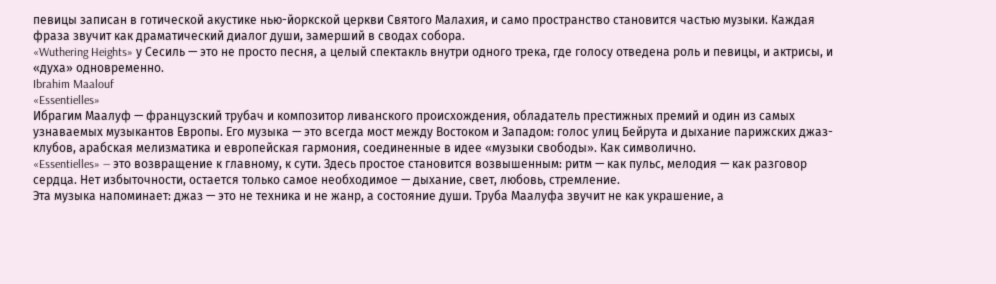певицы записан в готической акустике нью-йоркской церкви Святого Малахия, и само пространство становится частью музыки. Каждая фраза звучит как драматический диалог души, замерший в сводах собора.
«Wuthering Heights» у Сесиль — это не просто песня, а целый спектакль внутри одного трека, где голосу отведена роль и певицы, и актрисы, и «духа» одновременно.
Ibrahim Maalouf
«Essentielles»
Ибрагим Маалуф — французский трубач и композитор ливанского происхождения, обладатель престижных премий и один из самых узнаваемых музыкантов Европы. Его музыка — это всегда мост между Востоком и Западом: голос улиц Бейрута и дыхание парижских джаз-клубов, арабская мелизматика и европейская гармония, соединенные в идее «музыки свободы». Как символично.
«Essentielles» — это возвращение к главному, к сути. Здесь простое становится возвышенным: ритм — как пульс, мелодия — как разговор сердца. Нет избыточности, остается только самое необходимое — дыхание, свет, любовь, стремление.
Эта музыка напоминает: джаз — это не техника и не жанр, а состояние души. Труба Маалуфа звучит не как украшение, а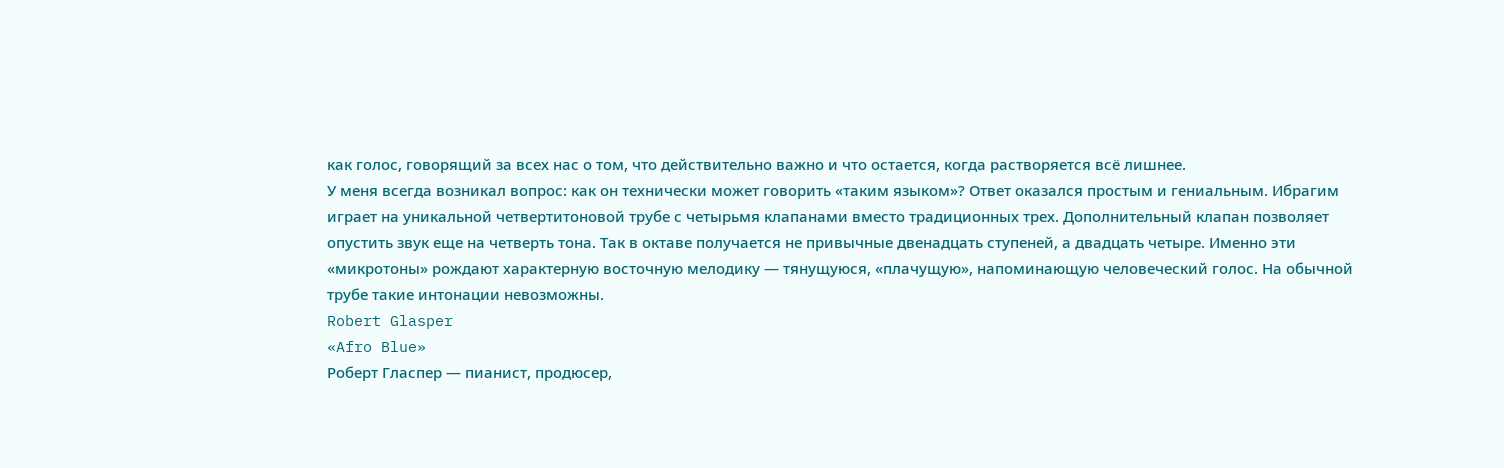как голос, говорящий за всех нас о том, что действительно важно и что остается, когда растворяется всё лишнее.
У меня всегда возникал вопрос: как он технически может говорить «таким языком»? Ответ оказался простым и гениальным. Ибрагим играет на уникальной четвертитоновой трубе с четырьмя клапанами вместо традиционных трех. Дополнительный клапан позволяет опустить звук еще на четверть тона. Так в октаве получается не привычные двенадцать ступеней, а двадцать четыре. Именно эти «микротоны» рождают характерную восточную мелодику — тянущуюся, «плачущую», напоминающую человеческий голос. На обычной трубе такие интонации невозможны.
Robert Glasper
«Afro Blue»
Роберт Гласпер — пианист, продюсер,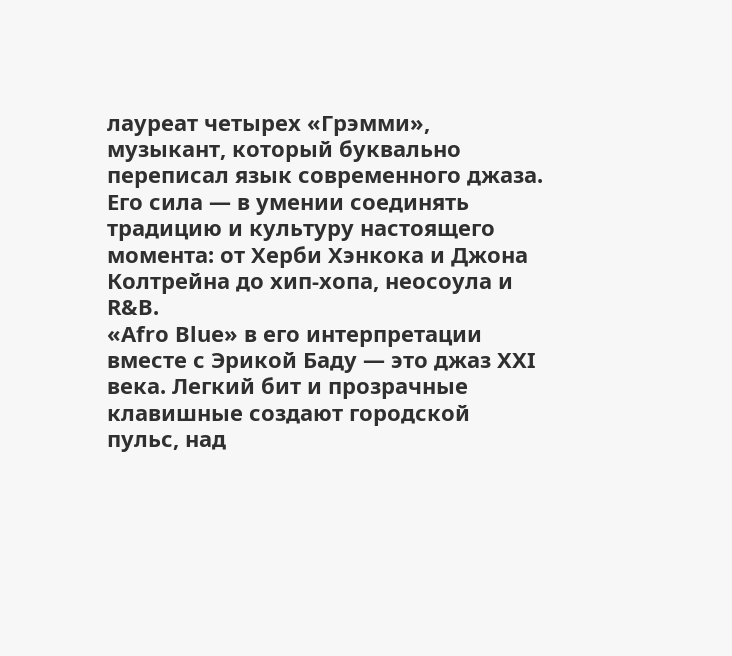лауреат четырех «Грэмми», музыкант, который буквально переписал язык современного джаза. Его сила — в умении соединять традицию и культуру настоящего момента: от Херби Хэнкока и Джона Колтрейна до хип-хопа, неосоула и R&B.
«Afro Blue» в его интерпретации вместе с Эрикой Баду — это джаз XXI века. Легкий бит и прозрачные клавишные создают городской пульс, над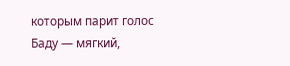которым парит голос Баду — мягкий,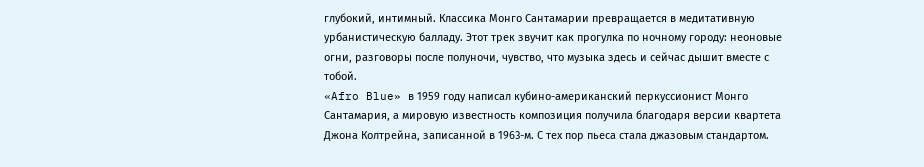глубокий, интимный. Классика Монго Сантамарии превращается в медитативную урбанистическую балладу. Этот трек звучит как прогулка по ночному городу: неоновые огни, разговоры после полуночи, чувство, что музыка здесь и сейчас дышит вместе с тобой.
«Afro Blue» в 1959 году написал кубино-американский перкуссионист Монго Сантамария, а мировую известность композиция получила благодаря версии квартета Джона Колтрейна, записанной в 1963-м. С тех пор пьеса стала джазовым стандартом.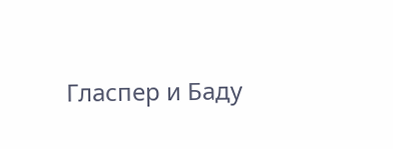Гласпер и Баду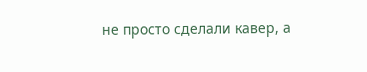не просто сделали кавер, а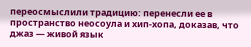переосмыслили традицию: перенесли ее в пространство неосоула и хип-хопа, доказав, что джаз — живой язык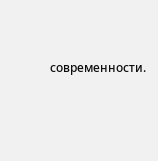современности.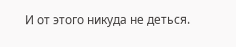И от этого никуда не деться.